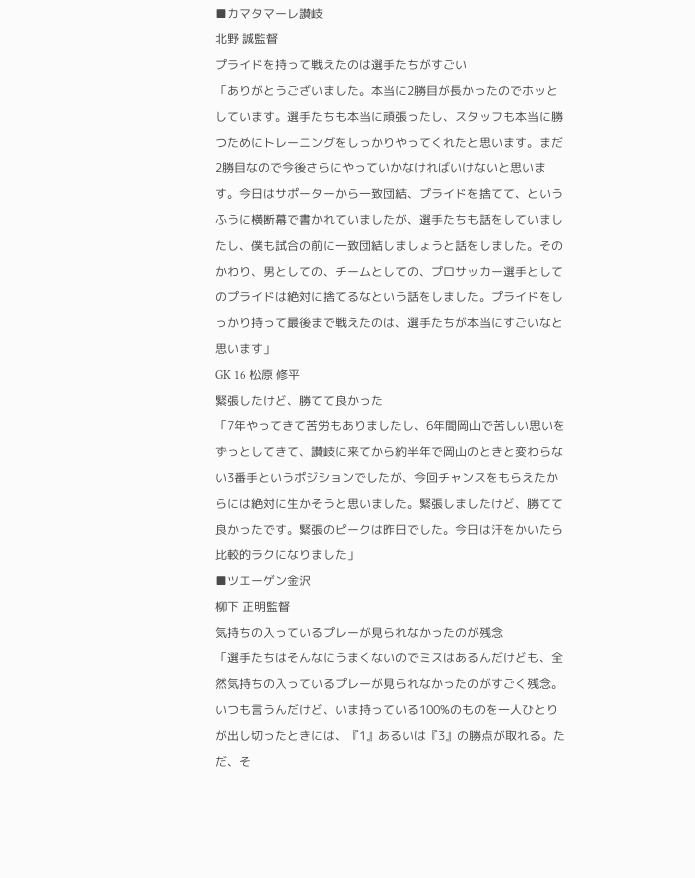■カマタマーレ讃岐
北野 誠監督
プライドを持って戦えたのは選手たちがすごい
「ありがとうございました。本当に2勝目が長かったのでホッとしています。選手たちも本当に頑張ったし、スタッフも本当に勝つためにトレーニングをしっかりやってくれたと思います。まだ2勝目なので今後さらにやっていかなければいけないと思います。今日はサポーターから一致団結、プライドを捨てて、というふうに横断幕で書かれていましたが、選手たちも話をしていましたし、僕も試合の前に一致団結しましょうと話をしました。そのかわり、男としての、チームとしての、プロサッカー選手としてのプライドは絶対に捨てるなという話をしました。プライドをしっかり持って最後まで戦えたのは、選手たちが本当にすごいなと思います」
GK 16 松原 修平
緊張したけど、勝てて良かった
「7年やってきて苦労もありましたし、6年間岡山で苦しい思いをずっとしてきて、讃岐に来てから約半年で岡山のときと変わらない3番手というポジションでしたが、今回チャンスをもらえたからには絶対に生かそうと思いました。緊張しましたけど、勝てて良かったです。緊張のピークは昨日でした。今日は汗をかいたら比較的ラクになりました」
■ツエーゲン金沢
柳下 正明監督
気持ちの入っているプレーが見られなかったのが残念
「選手たちはそんなにうまくないのでミスはあるんだけども、全然気持ちの入っているプレーが見られなかったのがすごく残念。いつも言うんだけど、いま持っている100%のものを一人ひとりが出し切ったときには、『1』あるいは『3』の勝点が取れる。ただ、そ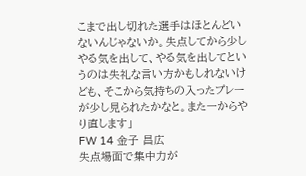こまで出し切れた選手はほとんどいないんじゃないか。失点してから少しやる気を出して、やる気を出してというのは失礼な言い方かもしれないけども、そこから気持ちの入ったプレーが少し見られたかなと。また一からやり直します」
FW 14 金子 昌広
失点場面で集中力が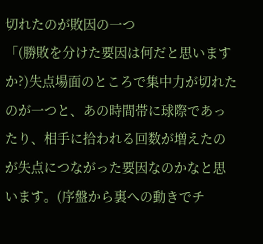切れたのが敗因の一つ
「(勝敗を分けた要因は何だと思いますか?)失点場面のところで集中力が切れたのが一つと、あの時間帯に球際であったり、相手に拾われる回数が増えたのが失点につながった要因なのかなと思います。(序盤から裏への動きでチ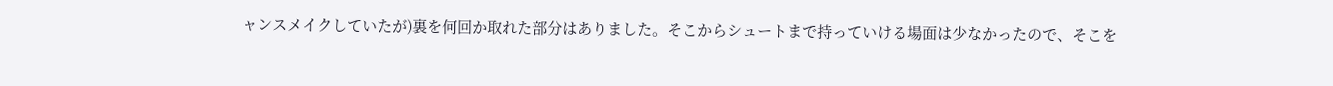ャンスメイクしていたが)裏を何回か取れた部分はありました。そこからシュートまで持っていける場面は少なかったので、そこを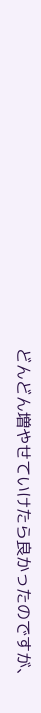どんどん増やせていけたら良かったのですが、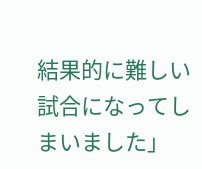結果的に難しい試合になってしまいました」